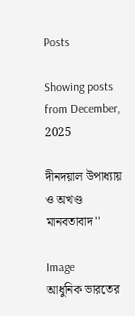Posts

Showing posts from December, 2025

দীনদয়াল উপাধ্যায় ও অখণ্ড মানবতাবাদ''

Image
আধুনিক ভারতের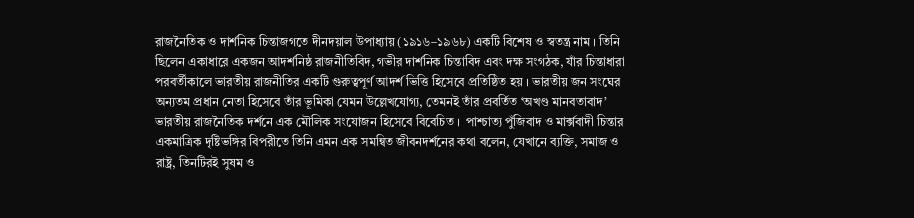রাজনৈতিক ও দার্শনিক চিন্তাজগতে দীনদয়াল উপাধ্যায় (১৯১৬–১৯৬৮) একটি বিশেষ ও স্বতন্ত্র নাম । তিনি ছিলেন একাধারে একজন আদর্শনিষ্ঠ রাজনীতিবিদ, গভীর দার্শনিক চিন্তাবিদ এবং দক্ষ সংগঠক, যাঁর চিন্তাধারা পরবর্তীকালে ভারতীয় রাজনীতির একটি গুরুত্বপূর্ণ আদর্শ ভিত্তি হিসেবে প্রতিষ্ঠিত হয় । ভারতীয় জন সংঘের অন্যতম প্রধান নেতা হিসেবে তাঁর ভূমিকা যেমন উল্লেখযোগ্য, তেমনই তাঁর প্রবর্তিত ‘অখণ্ড মানবতাবাদ’ ভারতীয় রাজনৈতিক দর্শনে এক মৌলিক সংযোজন হিসেবে বিবেচিত ।  পাশ্চাত্য পুঁজিবাদ ও মার্ক্সবাদী চিন্তার একমাত্রিক দৃষ্টিভঙ্গির বিপরীতে তিনি এমন এক সমন্বিত জীবনদর্শনের কথা বলেন, যেখানে ব্যক্তি, সমাজ ও রাষ্ট্র, তিনটিরই সুষম ও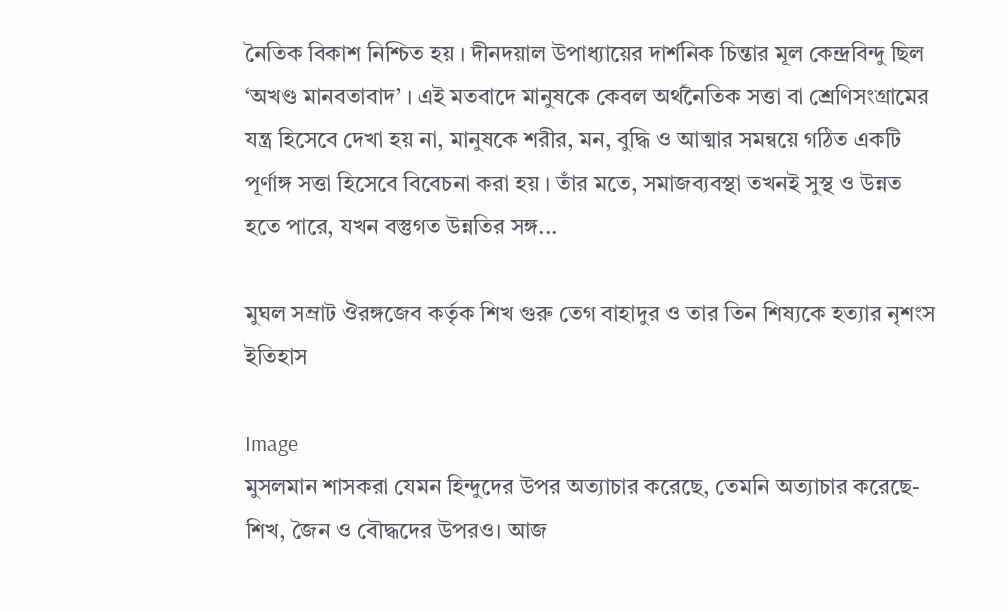নৈতিক বিকাশ নিশ্চিত হয় । দীনদয়াল উপাধ্যায়ের দার্শনিক চিন্তার মূল কেন্দ্রবিন্দু ছিল ‘অখণ্ড মানবতাবাদ’ । এই মতবাদে মানুষকে কেবল অর্থনৈতিক সত্তা বা শ্রেণিসংগ্রামের যন্ত্র হিসেবে দেখা হয় না, মানুষকে শরীর, মন, বুদ্ধি ও আত্মার সমন্বয়ে গঠিত একটি পূর্ণাঙ্গ সত্তা হিসেবে বিবেচনা করা হয় । তাঁর মতে, সমাজব্যবস্থা তখনই সুস্থ ও উন্নত হতে পারে, যখন বস্তুগত উন্নতির সঙ্গ...

মুঘল সম্রাট ঔরঙ্গজেব কর্তৃক শিখ গুরু তেগ বাহাদুর ও তার তিন শিষ্যকে হত্যার নৃশংস ইতিহাস

Image
মুসলমান শাসকরা যেমন হিন্দুদের উপর অত্যাচার করেছে, তেমনি অত্যাচার করেছে- শিখ, জৈন ও বৌদ্ধদের উপরও। আজ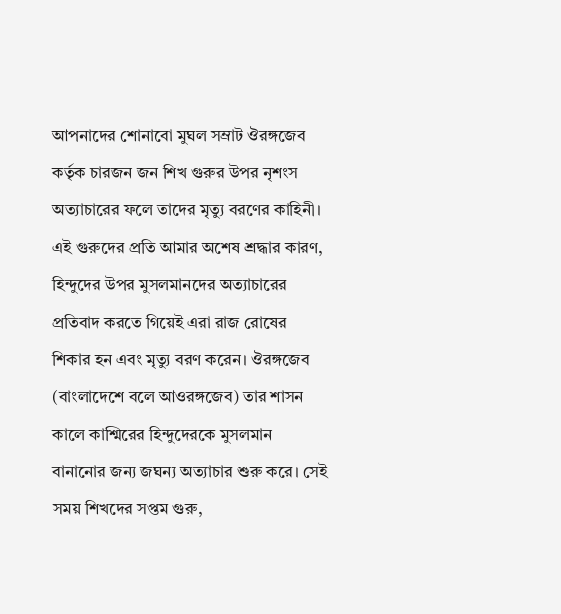আপনাদের শোনাবো মুঘল সম্রাট ঔরঙ্গজেব কর্তৃক চারজন জন শিখ গুরুর উপর নৃশংস অত্যাচারের ফলে তাদের মৃত্যু বরণের কাহিনী। এই গুরুদের প্রতি আমার অশেষ শ্রদ্ধার কারণ, হিন্দুদের উপর মুসলমানদের অত্যাচারের প্রতিবাদ করতে গিয়েই এরা রাজ রোষের শিকার হন এবং মৃত্যু বরণ করেন। ঔরঙ্গজেব (বাংলাদেশে বলে আওরঙ্গজেব) তার শাসন কালে কাশ্মিরের হিন্দুদেরকে মুসলমান বানানোর জন্য জঘন্য অত্যাচার শুরু করে। সেই সময় শিখদের সপ্তম গুরু,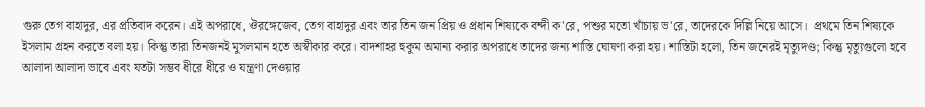গুরু তেগ বাহাদুর, এর প্রতিবাদ করেন। এই অপরাধে, ঔরঙ্গেজেব, তেগ বাহাদুর এবং তার তিন জন প্রিয় ও প্রধান শিষ্যকে বন্দী ক'রে, পশুর মতো খাঁচায় ভ'রে, তাদেরকে দিল্লি নিয়ে আসে।  প্রথমে তিন শিষ্যকে ইসলাম গ্রহন করতে বলা হয়। কিন্তু তারা তিনজনই মুসলমান হতে অস্বীকার করে। বাদশাহর হুকুম অমান্য করার অপরাধে তাদের জন্য শাস্তি ঘোষণা করা হয়। শাস্তিটা হলো, তিন জনেরই মৃত্যুদণ্ড; কিন্তু মৃত্যুগুলো হবে আলাদা আলাদা ভাবে এবং যতটা সম্ভব ধীরে ধীরে ও যন্ত্রণা দেওয়ার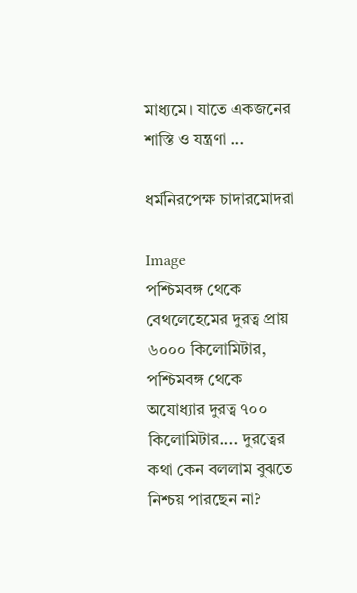মাধ্যমে। যাতে একজনের শাস্তি ও যন্ত্রণা ...

ধর্মনিরপেক্ষ চাদারমোদরা

Image
পশ্চিমবঙ্গ থেকে বেথলেহেমের দুরত্ব প্রায় ৬০০০ কিলোমিটার, পশ্চিমবঙ্গ থেকে অযোধ্যার দুরত্ব ৭০০ কিলোমিটার.... দুরত্বের কথা কেন বললাম বুঝতে নিশ্চয় পারছেন না?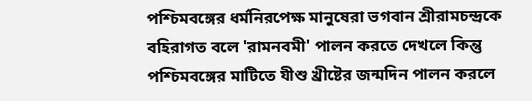পশ্চিমবঙ্গের ধর্মনিরপেক্ষ মানুষেরা ভগবান শ্রীরামচন্দ্রকে বহিরাগত বলে 'রামনবমী' পালন করতে দেখলে কিন্তু পশ্চিমবঙ্গের মাটিতে যীশু খ্রীষ্টের জন্মদিন পালন করলে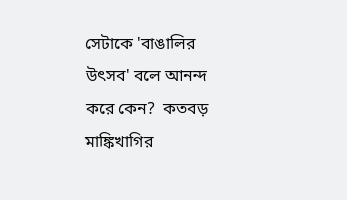সেটাকে 'বাঙালির উৎসব' বলে আনন্দ করে কেন?  কতবড় মাঙ্কিখাগির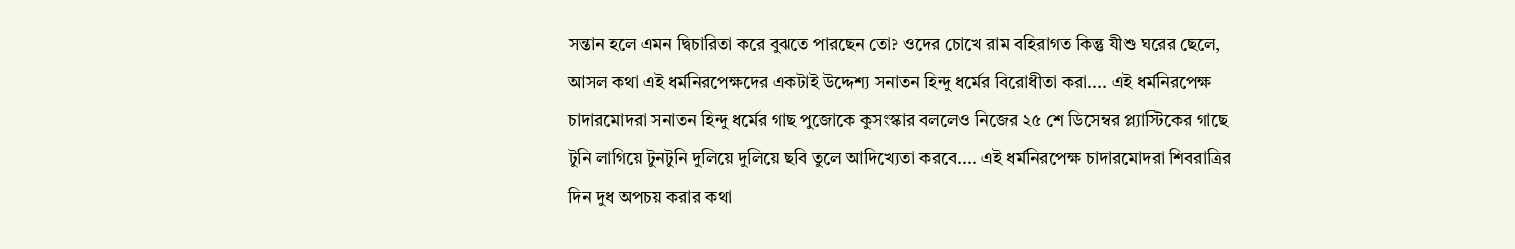সন্তান হলে এমন দ্বিচারিতা করে বুঝতে পারছেন তো? ওদের চোখে রাম বহিরাগত কিন্তু যীশু ঘরের ছেলে, আসল কথা এই ধর্মনিরপেক্ষদের একটাই উদ্দেশ্য সনাতন হিন্দু ধর্মের বিরোধীতা করা.... এই ধর্মনিরপেক্ষ চাদারমোদরা সনাতন হিন্দু ধর্মের গাছ পুজোকে কুসংস্কার বললেও নিজের ২৫ শে ডিসেম্বর প্ল্যাস্টিকের গাছে টুনি লাগিয়ে টুনটুনি দুলিয়ে দুলিয়ে ছবি তুলে আদিখ্যেতা করবে.... এই ধর্মনিরপেক্ষ চাদারমোদরা শিবরাত্রির দিন দুধ অপচয় করার কথা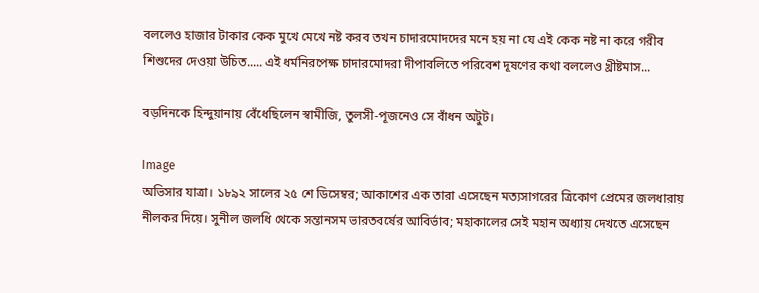বললেও হাজার টাকার কেক মুখে মেখে নষ্ট করব তখন চাদারমোদদের মনে হয় না যে এই কেক নষ্ট না করে গরীব শিশুদের দেওয়া উচিত..... এই ধর্মনিরপেক্ষ চাদারমোদরা দীপাবলিতে পরিবেশ দূষণের কথা বললেও খ্রীষ্টমাস...

বড়দিনকে হিন্দুয়ানায় বেঁধেছিলেন স্বামীজি, তুলসী-পূজনেও সে বাঁধন অটুট।

Image
অভিসার যাত্রা। ১৮৯২ সালের ২৫ শে ডিসেম্বর; আকাশের এক তারা এসেছেন মত্যসাগরের ত্রিকোণ প্রেমের জলধারায় নীলকর দিয়ে। সুনীল জলধি থেকে সন্তানসম ভারতবর্ষের আবির্ভাব; মহাকালের সেই মহান অধ্যায় দেখতে এসেছেন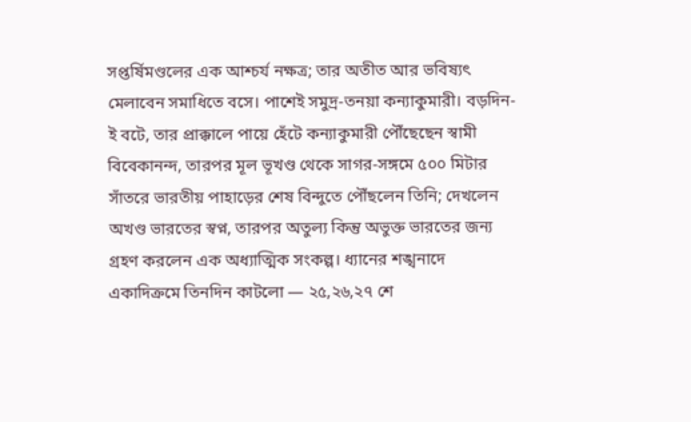সপ্তর্ষিমণ্ডলের এক আশ্চর্য নক্ষত্র; তার অতীত আর ভবিষ্যৎ মেলাবেন সমাধিতে বসে। পাশেই সমুদ্র-তনয়া কন্যাকুমারী। বড়দিন-ই বটে, তার প্রাক্কালে পায়ে হেঁটে কন্যাকুমারী পৌঁছেছেন স্বামী বিবেকানন্দ, তারপর মূল ভূখণ্ড থেকে সাগর-সঙ্গমে ৫০০ মিটার সাঁতরে ভারতীয় পাহাড়ের শেষ বিন্দুতে পৌঁছলেন তিনি; দেখলেন অখণ্ড ভারতের স্বপ্ন, তারপর অতুল্য কিন্তু অভুক্ত ভারতের জন্য গ্রহণ করলেন এক অধ্যাত্মিক সংকল্প। ধ্যানের শঙ্খনাদে একাদিক্রমে তিনদিন কাটলো — ২৫,২৬,২৭ শে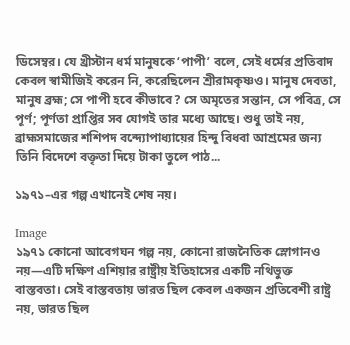ডিসেম্বর। যে খ্রীস্টান ধর্ম মানুষকে ‘পাপী’ বলে, সেই ধর্মের প্রতিবাদ কেবল স্বামীজিই করেন নি, করেছিলেন শ্রীরামকৃষ্ণও। মানুষ দেবতা, মানুষ ব্রহ্ম; সে পাপী হবে কীভাবে? সে অমৃতের সন্তান, সে পবিত্র, সে পূর্ণ; পূর্ণতা প্রাপ্তির সব যোগই তার মধ্যে আছে। শুধু তাই নয়, ব্রাহ্মসমাজের শশিপদ বন্দ্যোপাধ্যায়ের হিন্দু বিধবা আশ্রমের জন্য তিনি বিদেশে বক্তৃতা দিয়ে টাকা তুলে পাঠ...

১৯৭১–এর গল্প এখানেই শেষ নয়।

Image
১৯৭১ কোনো আবেগঘন গল্প নয়, কোনো রাজনৈতিক স্লোগানও নয়—এটি দক্ষিণ এশিয়ার রাষ্ট্রীয় ইতিহাসের একটি নথিভুক্ত বাস্তবতা। সেই বাস্তবতায় ভারত ছিল কেবল একজন প্রতিবেশী রাষ্ট্র নয়, ভারত ছিল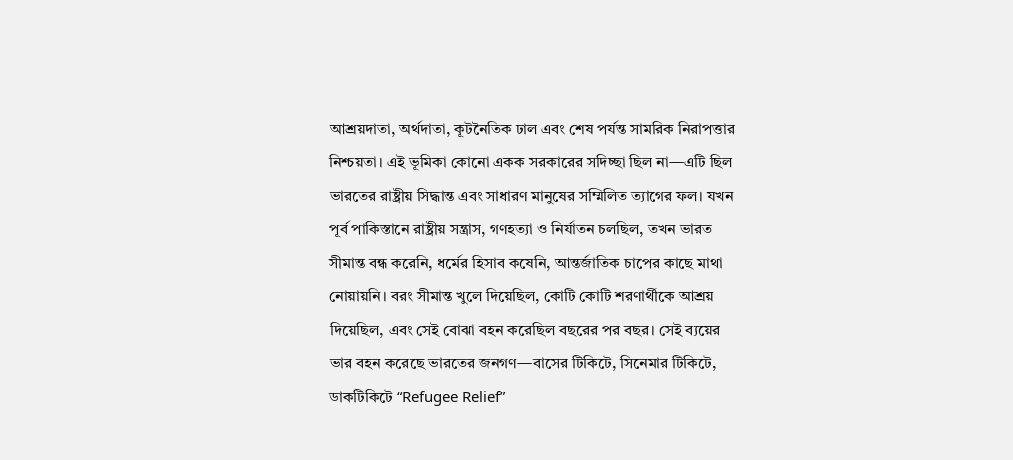আশ্রয়দাতা, অর্থদাতা, কূটনৈতিক ঢাল এবং শেষ পর্যন্ত সামরিক নিরাপত্তার নিশ্চয়তা। এই ভূমিকা কোনো একক সরকারের সদিচ্ছা ছিল না—এটি ছিল ভারতের রাষ্ট্রীয় সিদ্ধান্ত এবং সাধারণ মানুষের সম্মিলিত ত্যাগের ফল। যখন পূর্ব পাকিস্তানে রাষ্ট্রীয় সন্ত্রাস, গণহত্যা ও নির্যাতন চলছিল, তখন ভারত সীমান্ত বন্ধ করেনি, ধর্মের হিসাব কষেনি, আন্তর্জাতিক চাপের কাছে মাথা নোয়ায়নি। বরং সীমান্ত খুলে দিয়েছিল, কোটি কোটি শরণার্থীকে আশ্রয় দিয়েছিল, এবং সেই বোঝা বহন করেছিল বছরের পর বছর। সেই ব্যয়ের ভার বহন করেছে ভারতের জনগণ—বাসের টিকিটে, সিনেমার টিকিটে, ডাকটিকিটে “Refugee Relief”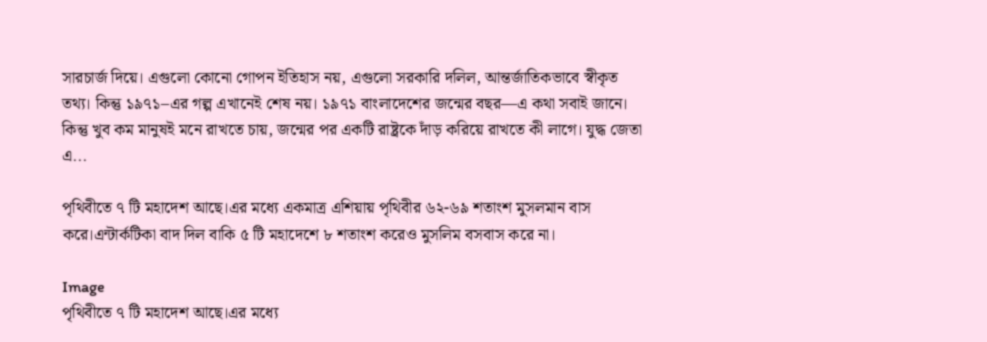সারচার্জ দিয়ে। এগুলো কোনো গোপন ইতিহাস নয়, এগুলো সরকারি দলিল, আন্তর্জাতিকভাবে স্বীকৃত তথ্য। কিন্তু ১৯৭১–এর গল্প এখানেই শেষ নয়। ১৯৭১ বাংলাদেশের জন্মের বছর—এ কথা সবাই জানে। কিন্তু খুব কম মানুষই মনে রাখতে চায়, জন্মের পর একটি রাষ্ট্রকে দাঁড় করিয়ে রাখতে কী লাগে। যুদ্ধ জেতা এ...

পৃথিবীতে ৭ টি মহাদেশ আছে।এর মধ্যে একমাত্র এশিয়ায় পৃথিবীর ৬২-৬৯ শতাংশ মুসলমান বাস করে।এন্টার্কটিকা বাদ দিল বাকি ৫ টি মহাদেশে ৮ শতাংশ করেও মুসলিম বসবাস করে না।

Image
পৃথিবীতে ৭ টি মহাদেশ আছে।এর মধ্যে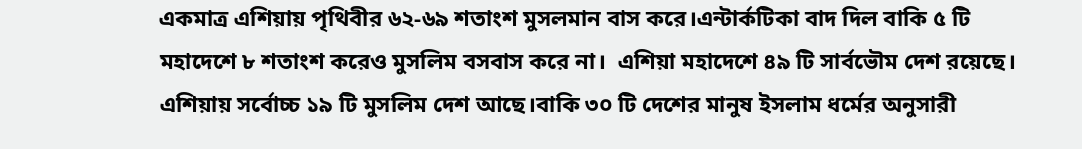একমাত্র এশিয়ায় পৃথিবীর ৬২-৬৯ শতাংশ মুসলমান বাস করে।এন্টার্কটিকা বাদ দিল বাকি ৫ টি মহাদেশে ৮ শতাংশ করেও মুসলিম বসবাস করে না।  এশিয়া মহাদেশে ৪৯ টি সার্বভৌম দেশ রয়েছে। এশিয়ায় সর্বোচ্চ ১৯ টি মুসলিম দেশ আছে।বাকি ৩০ টি দেশের মানুষ ইসলাম ধর্মের অনুসারী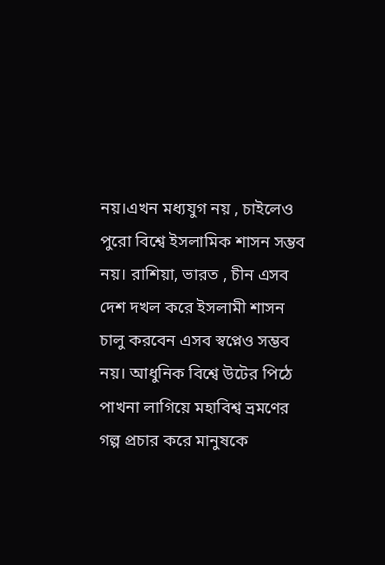নয়।এখন মধ্যযুগ নয় , চাইলেও পুরো বিশ্বে ইসলামিক শাসন সম্ভব নয়। রাশিয়া, ভারত , চীন এসব দেশ দখল করে ইসলামী শাসন চালু করবেন এসব স্বপ্নেও সম্ভব নয়। আধুনিক বিশ্বে উটের পিঠে পাখনা লাগিয়ে মহাবিশ্ব ভ্রমণের গল্প প্রচার করে মানুষকে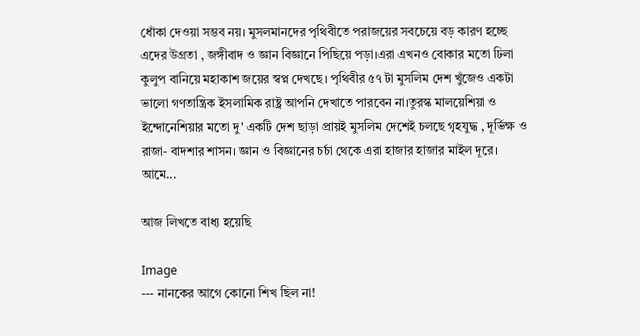ধোঁকা দেওয়া সম্ভব নয়। মুসলমানদের পৃথিবীতে পরাজয়ের সবচেয়ে বড় কারণ হচ্ছে এদের উগ্রতা , জঙ্গীবাদ ও জ্ঞান বিজ্ঞানে পিছিয়ে পড়া।এরা এখনও বোকার মতো ঢিলা কুলুপ বানিয়ে মহাকাশ জয়ের স্বপ্ন দেখছে। পৃথিবীর ৫৭ টা মুসলিম দেশ খুঁজেও একটা ভালো গণতান্ত্রিক ইসলামিক রাষ্ট্র আপনি দেখাতে পারবেন না।তুরস্ক মালয়েশিয়া ও ইন্দোনেশিয়ার মতো দু' একটি দেশ ছাড়া প্রায়ই মুসলিম দেশেই চলছে গৃহযুদ্ধ , দূর্ভিক্ষ ও রাজা- বাদশার শাসন। জ্ঞান ও বিজ্ঞানের চর্চা থেকে এরা হাজার হাজার মাইল দূরে। আমে...

আজ লিখতে বাধ্য হয়েছি

Image
--- নানকের আগে কোনো শিখ ছিল না!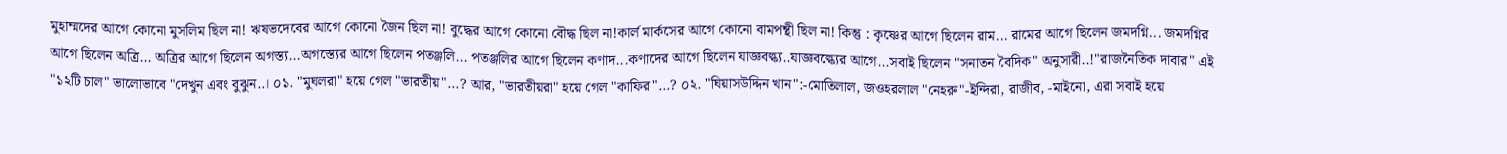মুহাম্মদের আগে কোনো মুসলিম ছিল না! ঋষভদেবের আগে কোনো জৈন ছিল না! বুদ্ধের আগে কোনো বৌদ্ধ ছিল না!কার্ল মার্কসের আগে কোনো বামপন্থী ছিল না! কিন্তু : কৃষ্ণের আগে ছিলেন রাম... রামের আগে ছিলেন জমদগ্নি... জমদগ্নির আগে ছিলেন অত্রি... অত্রির আগে ছিলেন অগস্ত্য...অগস্ত্যের আগে ছিলেন পতঞ্জলি... পতঞ্জলির আগে ছিলেন কণাদ...কণাদের আগে ছিলেন যাজ্ঞবল্ক্য..যাজ্ঞবল্ক্যের আগে...সবাই ছিলেন "সনাতন বৈদিক" অনুসারী..!"রাজনৈতিক দাবার" এই "১২টি চাল" ভালোভাবে "দেখুন এবং বুঝুন..। ০১. "মুঘলরা" হয়ে গেল "ভারতীয়"...? আর, "ভারতীয়রা" হয়ে গেল "কাফির"...? ০২. "ঘিয়াসউদ্দিন খান":-মোতিলাল, জওহরলাল "নেহরু"-ইন্দিরা, রাজীব, -মাইনো, এরা সবাই হয়ে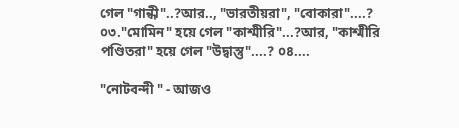গেল "গান্ধী"..?আর.., "ভারতীয়রা", "বোকারা"....? ০৩."মোমিন" হয়ে গেল "কাশ্মীরি"...?আর, "কাশ্মীরি পণ্ডিতরা" হয়ে গেল "উদ্বাস্তু"....? ০৪....

"নোটবন্দী " - আজ‌ও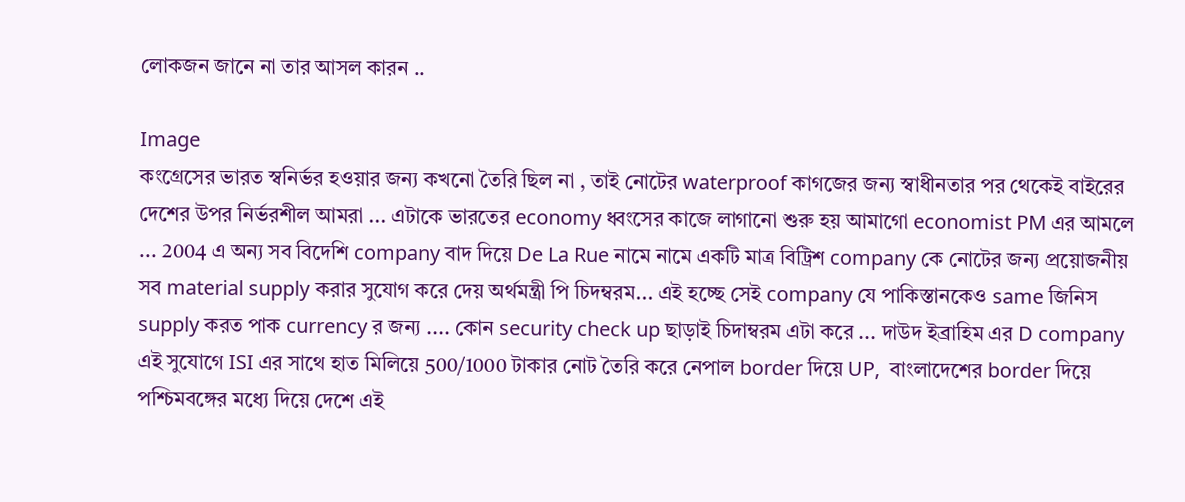লোকজন জানে না তার আসল কারন ..

Image
কংগ্রেসের ভারত স্বনির্ভর হ‌ওয়ার জন্য কখনো তৈরি ছিল না , তাই নোটের waterproof কাগজের জন্য স্বাধীনতার পর থেকেই বাইরের দেশের উপর নির্ভরশীল আমরা ... এটাকে ভারতের economy ধ্বংসের কাজে লাগানো শুরু হয় আমাগো economist PM এর আমলে ... 2004 এ অন্য সব বিদেশি company বাদ দিয়ে De La Rue নামে নামে একটি মাত্র বিট্রিশ company কে নোটের জন্য প্রয়োজনীয় সব material supply করার সুযোগ করে দেয় অর্থমন্ত্রী পি চিদম্বরম... এই হচ্ছে সেই company যে পাকিস্তানকেও same জিনিস supply করত পাক currency র জন্য .... কোন security check up ছাড়াই চিদাম্বরম এটা করে ... দাউদ ইব্রাহিম এর D company এই সুযোগে ISI এর সাথে হাত মিলিয়ে 500/1000 টাকার নোট তৈরি করে নেপাল border দিয়ে UP,  বাংলাদেশের border দিয়ে  পশ্চিমবঙ্গের মধ্যে দিয়ে দেশে এই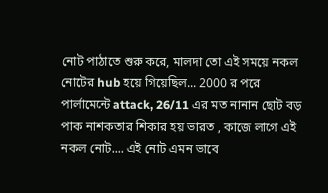নোট পাঠাতে শুরু করে, মালদা তো এই সময়ে নকল নোটের hub হয়ে গিয়েছিল... 2000 র পরে পার্লামেন্টে attack, 26/11 এর মত নানান ছোট বড় পাক নাশকতার শিকার হয় ভারত , কাজে লাগে এই নকল নোট.... এই নোট এমন ভাবে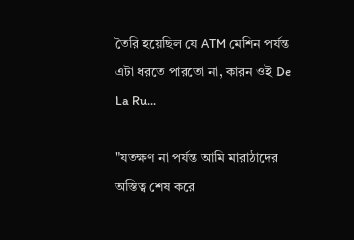তৈরি হয়েছিল যে ATM মেশিন পর্যন্ত এটা ধরতে পারতো না, কারন ওই De La Ru...

"যতক্ষণ না পর্যন্ত আমি মারাঠাদের অস্তিত্ব শেষ করে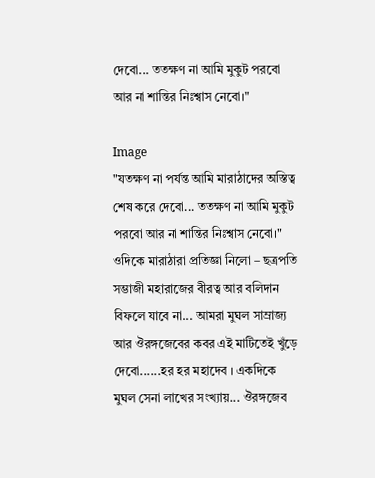দেবো... ততক্ষণ না আমি মুকুট পরবো আর না শান্তির নিঃশ্বাস নেবো।"

Image
"যতক্ষণ না পর্যন্ত আমি মারাঠাদের অস্তিত্ব শেষ করে দেবো... ততক্ষণ না আমি মুকুট পরবো আর না শান্তির নিঃশ্বাস নেবো।" ওদিকে মারাঠারা প্রতিজ্ঞা নিলো – ছত্রপতি সম্ভাজী মহারাজের বীরত্ব আর বলিদান বিফলে যাবে না... আমরা মুঘল সাম্রাজ্য আর ঔরঙ্গজেবের কবর এই মাটিতেই খুঁড়ে দেবো......হর হর মহাদেব । একদিকে মুঘল সেনা লাখের সংখ্যায়... ঔরঙ্গজেব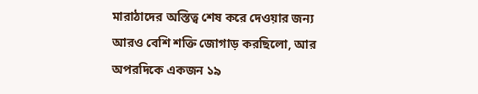মারাঠাদের অস্তিত্ব শেষ করে দেওয়ার জন্য আরও বেশি শক্তি জোগাড় করছিলো, আর অপরদিকে একজন ১৯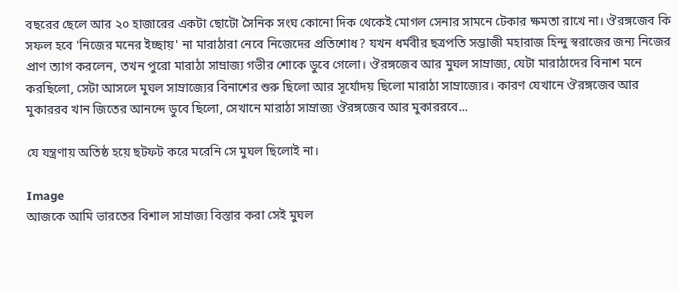বছরের ছেলে আর ২০ হাজারের একটা ছোটো সৈনিক সংঘ কোনো দিক থেকেই মোগল সেনার সামনে টেকার ক্ষমতা রাখে না। ঔরঙ্গজেব কি সফল হবে 'নিজের মনের ইচ্ছায়' না মারাঠারা নেবে নিজেদের প্রতিশোধ? যখন ধর্মবীর ছত্রপতি সম্ভাজী মহারাজ হিন্দু স্বরাজের জন্য নিজের প্রাণ ত্যাগ করলেন, তখন পুরো মারাঠা সাম্রাজ্য গভীর শোকে ডুবে গেলো। ঔরঙ্গজেব আর মুঘল সাম্রাজ্য, যেটা মারাঠাদের বিনাশ মনে করছিলো, সেটা আসলে মুঘল সাম্রাজ্যের বিনাশের শুরু ছিলো আর সূর্যোদয় ছিলো মারাঠা সাম্রাজ্যের। কারণ যেখানে ঔরঙ্গজেব আর মুকাররব খান জিতের আনন্দে ডুবে ছিলো, সেখানে মারাঠা সাম্রাজ্য ঔরঙ্গজেব আর মুকাররবে...

যে যন্ত্রণায় অতিষ্ঠ হয়ে ছটফট করে মরেনি সে মুঘল ছিলোই না।

Image
আজকে আমি ভারতের বিশাল সাম্রাজ্য বিস্তার করা সেই মুঘল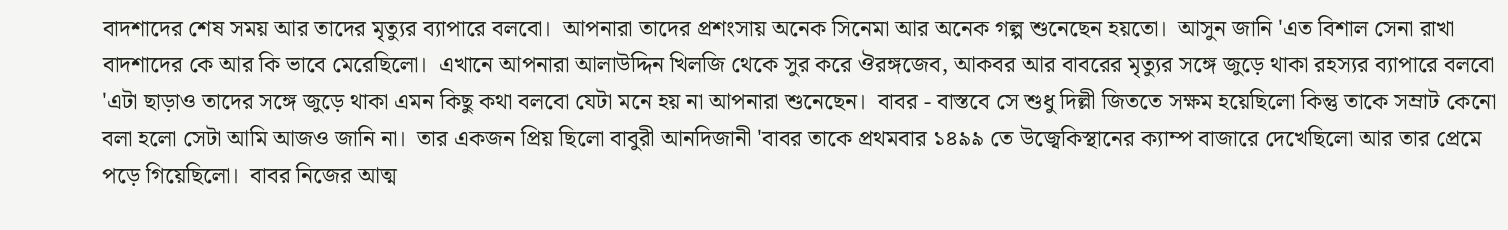বাদশাদের শেষ সময় আর তাদের মৃত্যুর ব্যাপারে বলবো।  আপনারা তাদের প্রশংসায় অনেক সিনেমা আর অনেক গল্প শুনেছেন হয়তো।  আসুন জানি 'এত বিশাল সেনা রাখা বাদশাদের কে আর কি ভাবে মেরেছিলো।  এখানে আপনারা আলাউদ্দিন খিলজি থেকে সুর করে ঔরঙ্গজেব, আকবর আর বাবরের মৃত্যুর সঙ্গে জুড়ে থাকা রহস্যর ব্যাপারে বলবো  'এটা ছাড়াও তাদের সঙ্গে জুড়ে থাকা এমন কিছু কথা বলবো যেটা মনে হয় না আপনারা শুনেছেন।  বাবর - বাস্তবে সে শুধু দিল্লী জিততে সক্ষম হয়েছিলো কিন্তু তাকে সম্রাট কেনো বলা হলো সেটা আমি আজও জানি না।  তার একজন প্রিয় ছিলো বাবুরী আনদিজানী 'বাবর তাকে প্রথমবার ১৪৯৯ তে উজ্বেকিস্থানের ক্যাম্প বাজারে দেখেছিলো আর তার প্রেমে পড়ে গিয়েছিলো।  বাবর নিজের আত্ম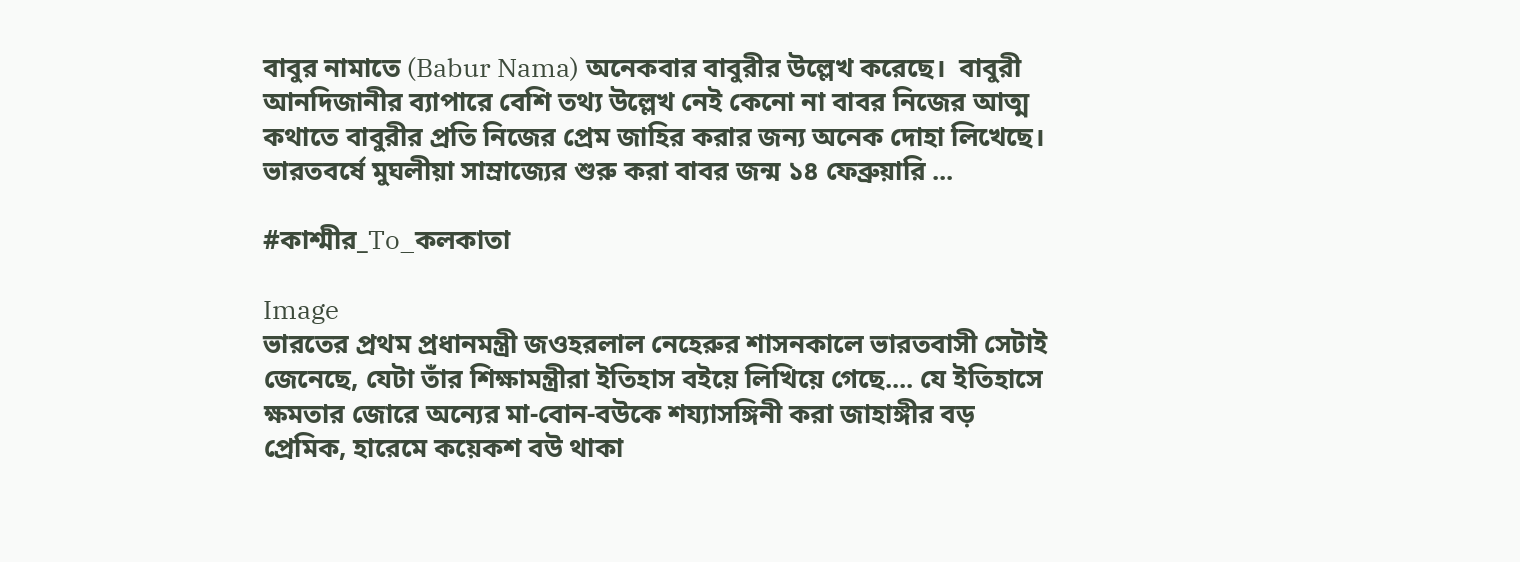বাবুর নামাতে (Babur Nama) অনেকবার বাবুরীর উল্লেখ করেছে।  বাবুরী আনদিজানীর ব্যাপারে বেশি তথ্য উল্লেখ নেই কেনো না বাবর নিজের আত্ম কথাতে বাবুরীর প্রতি নিজের প্রেম জাহির করার জন্য অনেক দোহা লিখেছে।  ভারতবর্ষে মুঘলীয়া সাম্রাজ্যের শুরু করা বাবর জন্ম ১৪ ফেব্রুয়ারি ...

#কাশ্মীর_To_কলকাতা

Image
ভারতের প্রথম প্রধানমন্ত্রী জওহরলাল নেহেরুর শাসনকালে ভারতবাসী সেটাই জেনেছে, যেটা তাঁর শিক্ষামন্ত্রীরা ইতিহাস বইয়ে লিখিয়ে গেছে.... যে ইতিহাসে ক্ষমতার জোরে অন্যের মা-বোন-বউকে শয্যাসঙ্গিনী করা জাহাঙ্গীর বড় প্রেমিক, হারেমে কয়েকশ বউ থাকা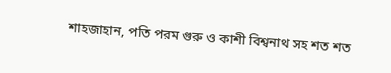শাহজাহান, পতি পরম গুরু ও কাশী বিশ্বনাথ সহ শত শত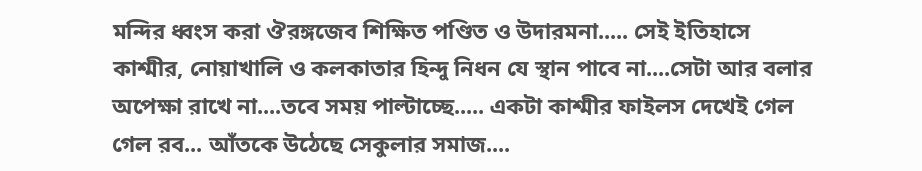মন্দির ধ্বংস করা ঔরঙ্গজেব শিক্ষিত পণ্ডিত ও উদারমনা..... সেই ইতিহাসে কাশ্মীর, নোয়াখালি ও কলকাতার হিন্দু নিধন যে স্থান পাবে না....সেটা আর বলার অপেক্ষা রাখে না....তবে সময় পাল্টাচ্ছে..... একটা কাশ্মীর ফাইলস দেখেই গেল গেল রব... আঁতকে উঠেছে সেকুলার সমাজ....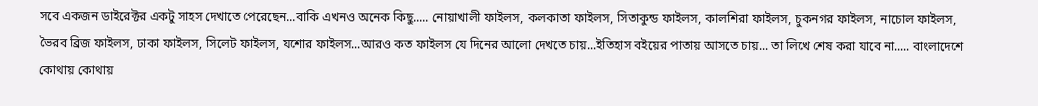সবে একজন ডাইরেক্টর একটু সাহস দেখাতে পেরেছেন...বাকি এখনও অনেক কিছু..... নোয়াখালী ফাইলস, কলকাতা ফাইলস, সিতাকুন্ড ফাইলস, কালশিরা ফাইলস, চুকনগর ফাইলস, নাচোল ফাইলস, ভৈরব ব্রিজ ফাইলস, ঢাকা ফাইলস, সিলেট ফাইলস, যশোর ফাইলস...আরও কত ফাইলস যে দিনের আলো দেখতে চায়...ইতিহাস বইয়ের পাতায় আসতে চায়... তা লিখে শেষ করা যাবে না..... বাংলাদেশে কোথায় কোথায়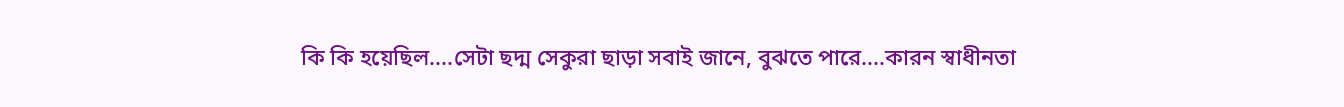কি কি হয়েছিল....সেটা ছদ্ম সেকুরা ছাড়া সবাই জানে, বুঝতে পারে....কারন স্বাধীনতা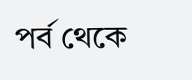পর্ব থেকে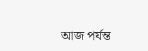আজ পর্যন্ত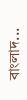বাংলাদ...